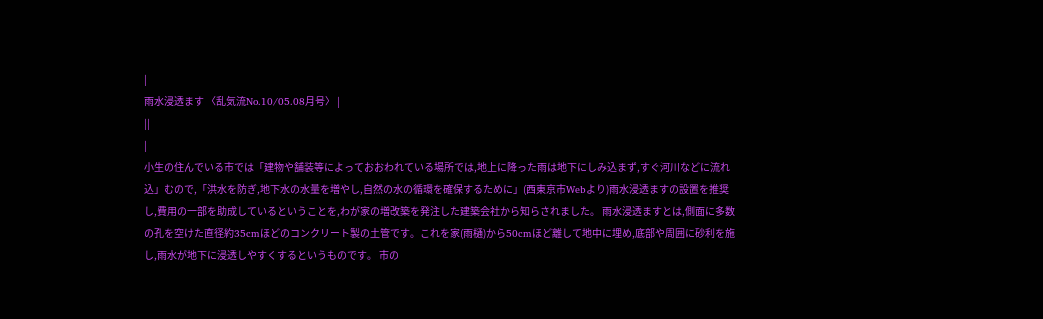|
雨水浸透ます 〈乱気流No.10/05.08月号〉 |
||
|
小生の住んでいる市では「建物や舗装等によっておおわれている場所では,地上に降った雨は地下にしみ込まず,すぐ河川などに流れ込」むので,「洪水を防ぎ,地下水の水量を増やし,自然の水の循環を確保するために」(西東京市Webより)雨水浸透ますの設置を推奨し,費用の一部を助成しているということを,わが家の増改築を発注した建築会社から知らされました。 雨水浸透ますとは,側面に多数の孔を空けた直径約35cmほどのコンクリート製の土管です。これを家(雨樋)から50cmほど離して地中に埋め,底部や周囲に砂利を施し,雨水が地下に浸透しやすくするというものです。 市の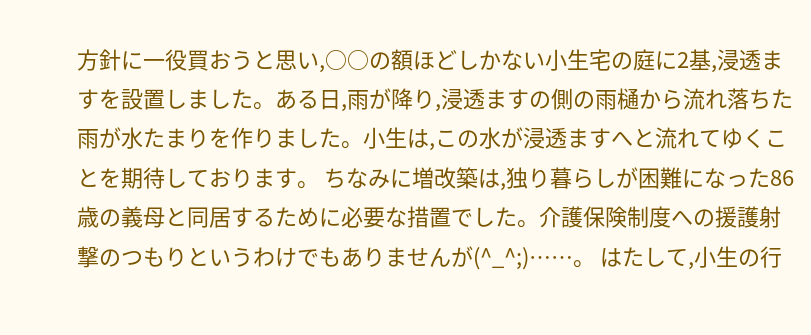方針に一役買おうと思い,○○の額ほどしかない小生宅の庭に2基,浸透ますを設置しました。ある日,雨が降り,浸透ますの側の雨樋から流れ落ちた雨が水たまりを作りました。小生は,この水が浸透ますへと流れてゆくことを期待しております。 ちなみに増改築は,独り暮らしが困難になった86歳の義母と同居するために必要な措置でした。介護保険制度への援護射撃のつもりというわけでもありませんが(^_^;)……。 はたして,小生の行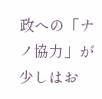政への「ナノ協力」が少しはお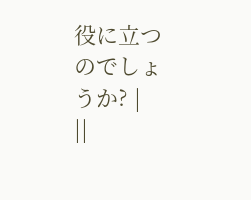役に立つのでしょうか? |
||